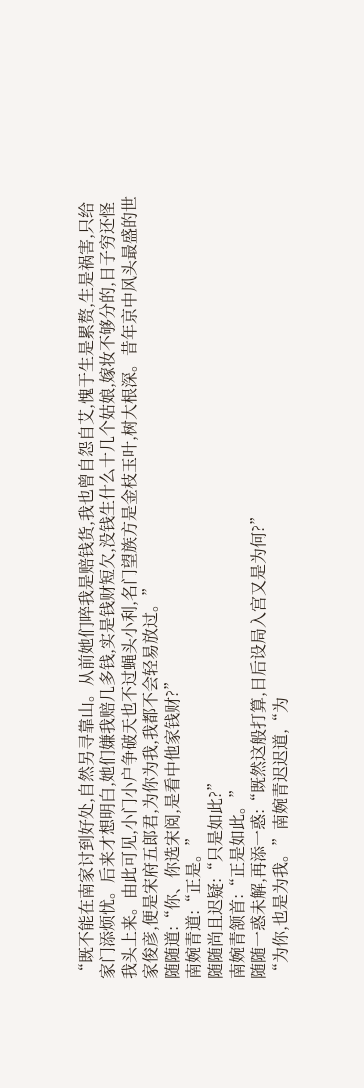“既不能在南家讨到好处,自然另寻靠山。从前她们啐我是赔钱货,我也曾自怨自艾,愧于生是累赘,生是祸害,只给家门添烦忧。后来才想明白,她们嫌我赔几多钱,实是钱财短欠,没钱生什么十几个姑娘,嫁妆不够分的,日子穷还怪我头上来。由此可见,小门小户争破天也不过蝇头小利,名门望族方是金枝玉叶,树大根深。昔年京中风头最盛的世家俊彦,便是宋府五郎君,为你为我,我都不会轻易放过。”
随随道:“你、你选宋阅,是看中他家钱财?”
南婉青道:“正是。”
随随尚且迟疑:“只是如此?”
南婉青颔首:“正是如此。”
随随一惑未解,再添一惑:“既然这般打算,日后设局入宫又是为何?”
“为你,也是为我。”南婉青迟迟道,“为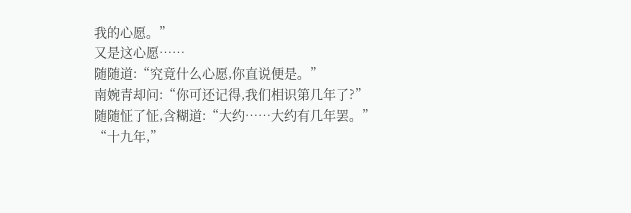我的心愿。”
又是这心愿……
随随道:“究竟什么心愿,你直说便是。”
南婉青却问:“你可还记得,我们相识第几年了?”
随随怔了怔,含糊道:“大约……大约有几年罢。”
“十九年,”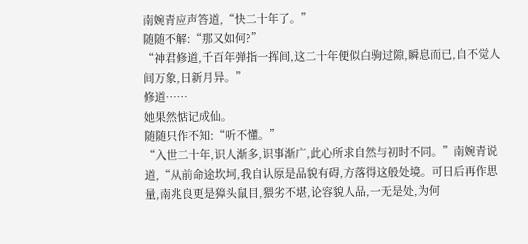南婉青应声答道,“快二十年了。”
随随不解:“那又如何?”
“神君修道,千百年弹指一挥间,这二十年便似白驹过隙,瞬息而已,自不觉人间万象,日新月异。”
修道……
她果然惦记成仙。
随随只作不知:“听不懂。”
“入世二十年,识人渐多,识事渐广,此心所求自然与初时不同。”南婉青说道,“从前命途坎坷,我自认原是品貌有碍,方落得这般处境。可日后再作思量,南兆良更是獐头鼠目,猥劣不堪,论容貌人品,一无是处,为何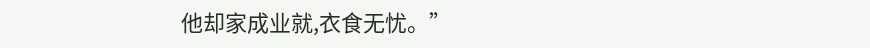他却家成业就,衣食无忧。”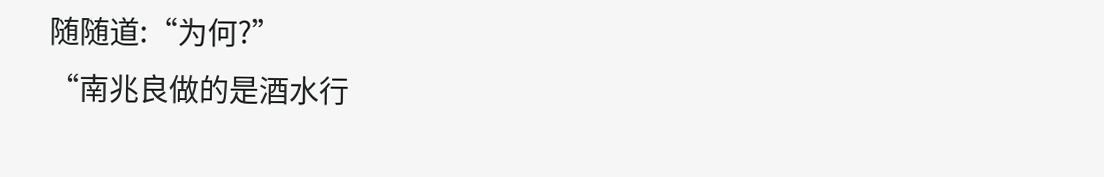随随道:“为何?”
“南兆良做的是酒水行